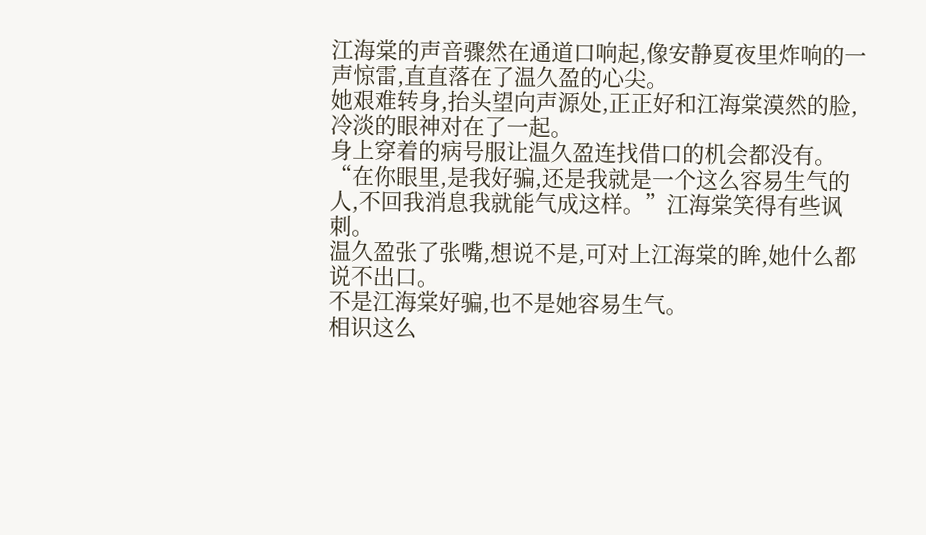江海棠的声音骤然在通道口响起,像安静夏夜里炸响的一声惊雷,直直落在了温久盈的心尖。
她艰难转身,抬头望向声源处,正正好和江海棠漠然的脸,冷淡的眼神对在了一起。
身上穿着的病号服让温久盈连找借口的机会都没有。
“在你眼里,是我好骗,还是我就是一个这么容易生气的人,不回我消息我就能气成这样。”江海棠笑得有些讽刺。
温久盈张了张嘴,想说不是,可对上江海棠的眸,她什么都说不出口。
不是江海棠好骗,也不是她容易生气。
相识这么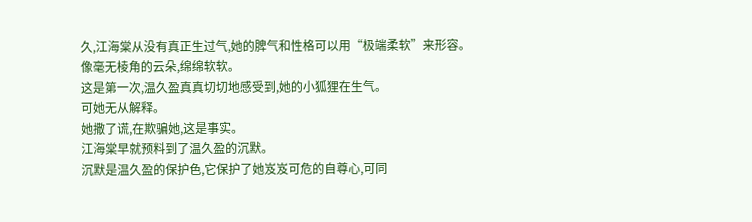久,江海棠从没有真正生过气,她的脾气和性格可以用“极端柔软”来形容。
像毫无棱角的云朵,绵绵软软。
这是第一次,温久盈真真切切地感受到,她的小狐狸在生气。
可她无从解释。
她撒了谎,在欺骗她,这是事实。
江海棠早就预料到了温久盈的沉默。
沉默是温久盈的保护色,它保护了她岌岌可危的自尊心,可同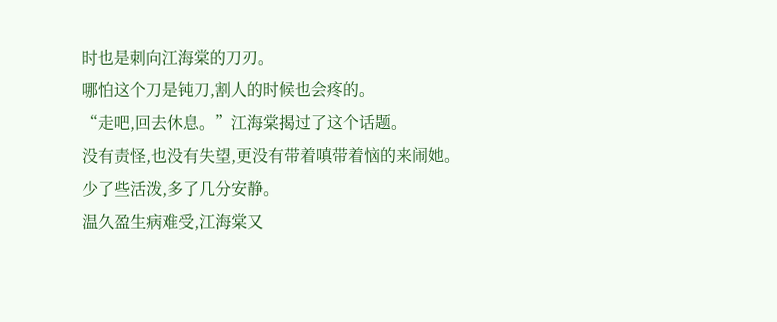时也是刺向江海棠的刀刃。
哪怕这个刀是钝刀,割人的时候也会疼的。
“走吧,回去休息。”江海棠揭过了这个话题。
没有责怪,也没有失望,更没有带着嗔带着恼的来闹她。
少了些活泼,多了几分安静。
温久盈生病难受,江海棠又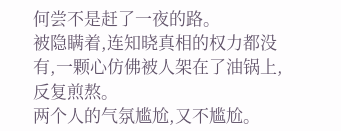何尝不是赶了一夜的路。
被隐瞒着,连知晓真相的权力都没有,一颗心仿佛被人架在了油锅上,反复煎熬。
两个人的气氛尴尬,又不尴尬。